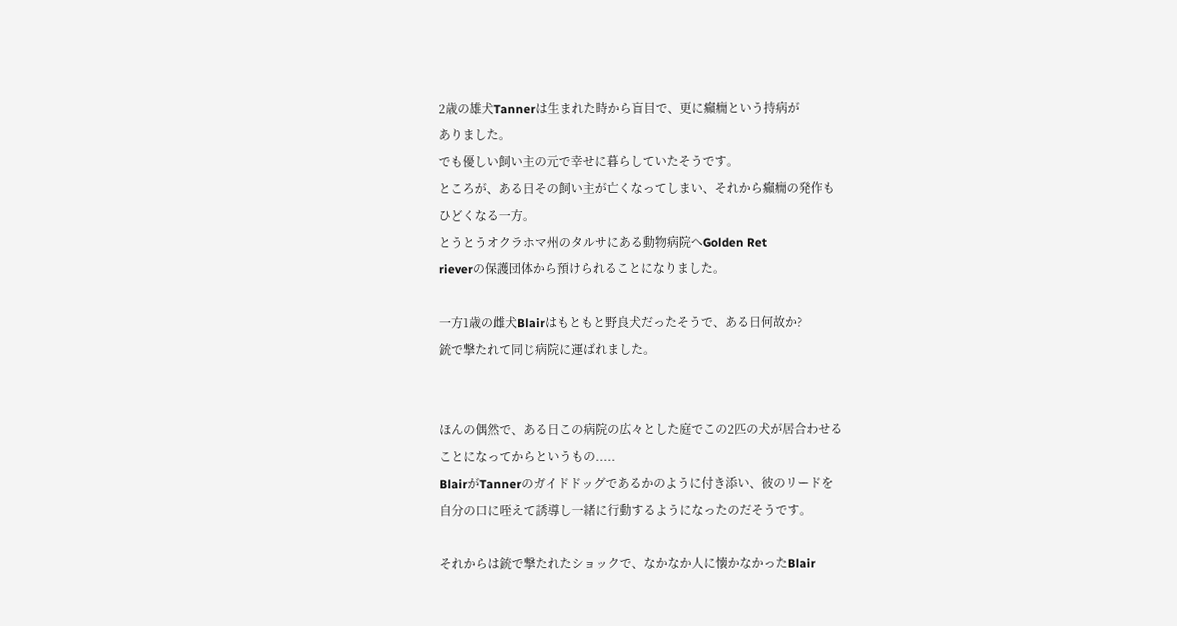2歳の雄犬Tannerは生まれた時から盲目で、更に癲癇という持病が
ありました。
でも優しい飼い主の元で幸せに暮らしていたそうです。
ところが、ある日その飼い主が亡くなってしまい、それから癲癇の発作も
ひどくなる一方。
とうとうオクラホマ州のタルサにある動物病院へGolden Ret
rieverの保護団体から預けられることになりました。

一方1歳の雌犬Blairはもともと野良犬だったそうで、ある日何故か?
銃で撃たれて同じ病院に運ばれました。


ほんの偶然で、ある日この病院の広々とした庭でこの2匹の犬が居合わせる
ことになってからというもの.....
BlairがTannerのガイドドッグであるかのように付き添い、彼のリードを
自分の口に咥えて誘導し一緒に行動するようになったのだそうです。

それからは銃で撃たれたショックで、なかなか人に懐かなかったBlair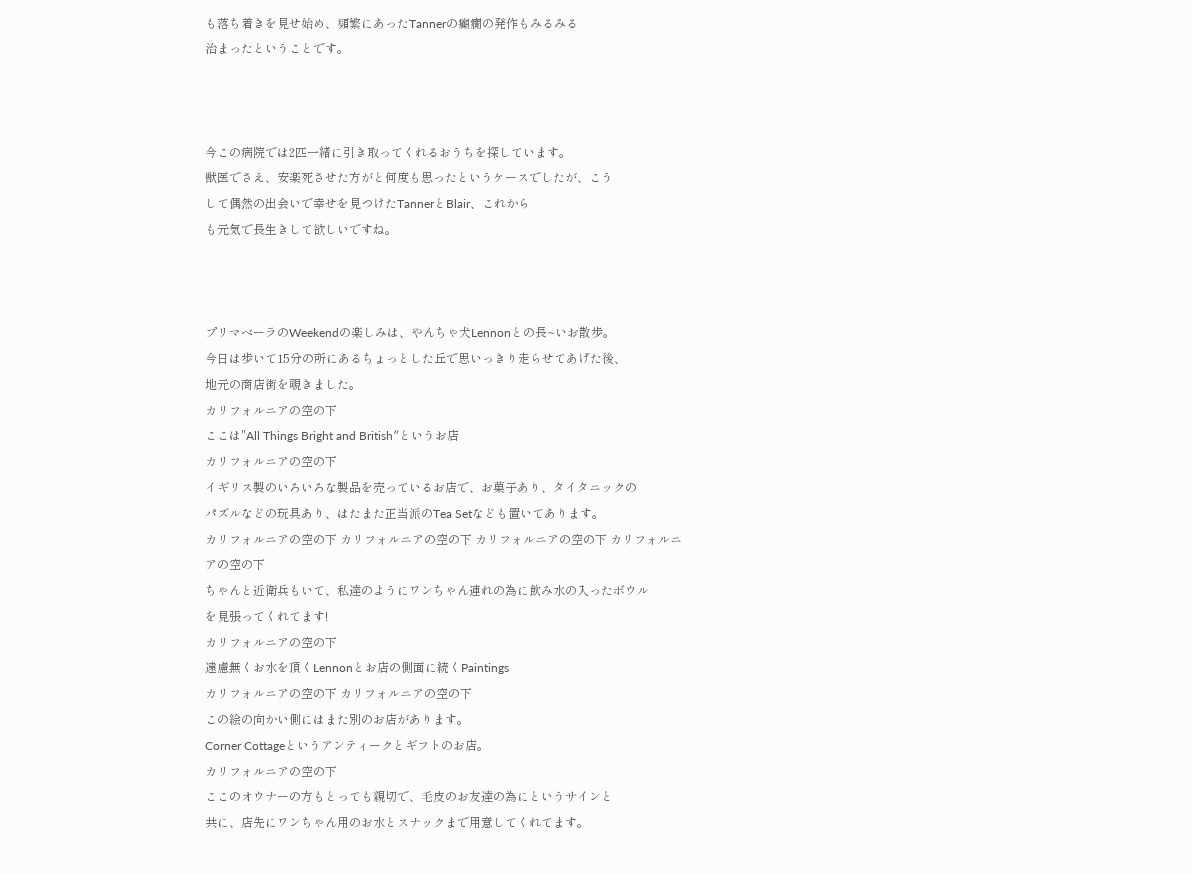も落ち着きを見せ始め、頻繁にあったTannerの癲癇の発作もみるみる
治まったということです。



今この病院では2匹一緒に引き取ってくれるおうちを探しています。
獣医でさえ、安楽死させた方がと何度も思ったというケースでしたが、こう
して偶然の出会いで幸せを見つけたTannerとBlair、これから
も元気で長生きして欲しいですね。



プリマベーラのWeekendの楽しみは、やんちゃ犬Lennonとの長~いお散歩。
今日は歩いて15分の所にあるちょっとした丘で思いっきり走らせてあげた後、
地元の商店街を覗きました。
カリフォルニアの空の下
ここは"All Things Bright and British″というお店
カリフォルニアの空の下
イギリス製のいろいろな製品を売っているお店で、お菓子あり、タイタニックの
パズルなどの玩具あり、はたまた正当派のTea Setなども置いてあります。
カリフォルニアの空の下 カリフォルニアの空の下 カリフォルニアの空の下 カリフォルニアの空の下
ちゃんと近衛兵もいて、私達のようにワンちゃん連れの為に飲み水の入ったボウル
を見張ってくれてます!
カリフォルニアの空の下
遠慮無くお水を頂くLennonとお店の側面に続くPaintings
カリフォルニアの空の下 カリフォルニアの空の下
この絵の向かい側にはまた別のお店があります。
Corner Cottageというアンティークとギフトのお店。
カリフォルニアの空の下
ここのオウナーの方もとっても親切で、毛皮のお友達の為にというサインと
共に、店先にワンちゃん用のお水とスナックまで用意してくれてます。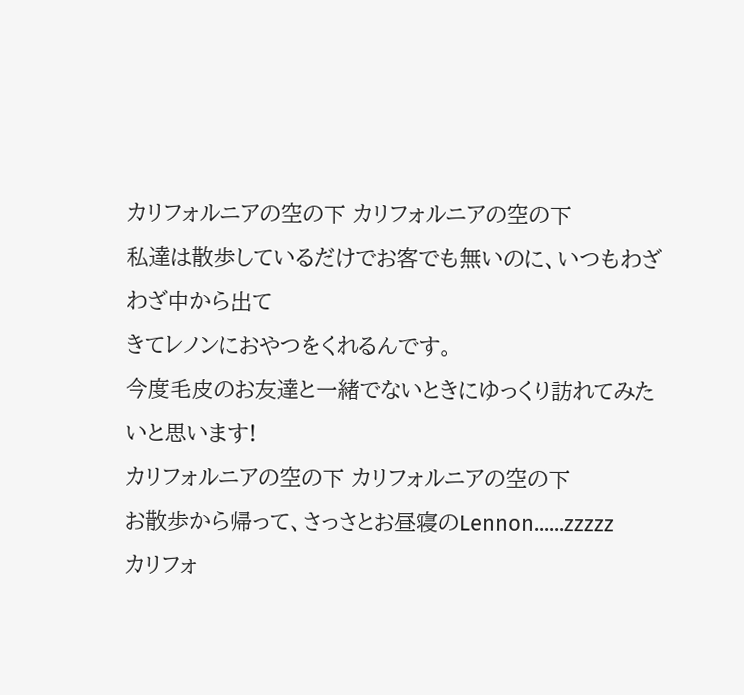カリフォルニアの空の下 カリフォルニアの空の下
私達は散歩しているだけでお客でも無いのに、いつもわざわざ中から出て
きてレノンにおやつをくれるんです。
今度毛皮のお友達と一緒でないときにゆっくり訪れてみたいと思います!
カリフォルニアの空の下 カリフォルニアの空の下
お散歩から帰って、さっさとお昼寝のLennon......zzzzz
カリフォ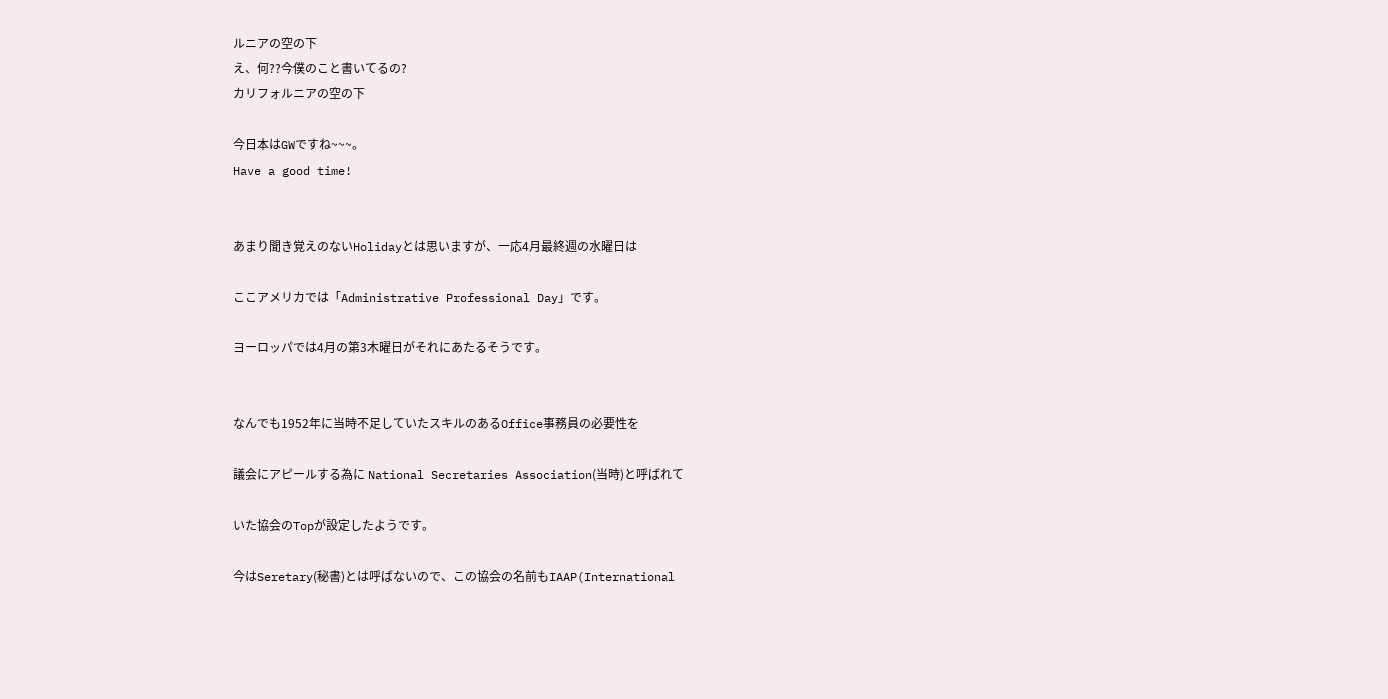ルニアの空の下
え、何??今僕のこと書いてるの?
カリフォルニアの空の下

今日本はGWですね~~~。
Have a good time!


あまり聞き覚えのないHolidayとは思いますが、一応4月最終週の水曜日は

ここアメリカでは「Administrative Professional Day」です。

ヨーロッパでは4月の第3木曜日がそれにあたるそうです。


なんでも1952年に当時不足していたスキルのあるOffice事務員の必要性を

議会にアピールする為に National Secretaries Association(当時)と呼ばれて

いた協会のTopが設定したようです。

今はSeretary(秘書)とは呼ばないので、この協会の名前もIAAP(International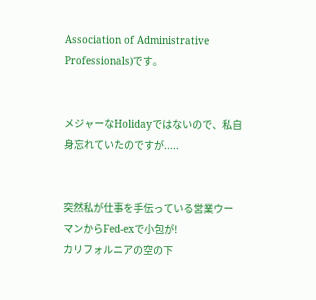Association of Administrative Professionals)です。


メジャーなHolidayではないので、私自身忘れていたのですが.....


突然私が仕事を手伝っている営業ウーマンからFed-exで小包が!
カリフォルニアの空の下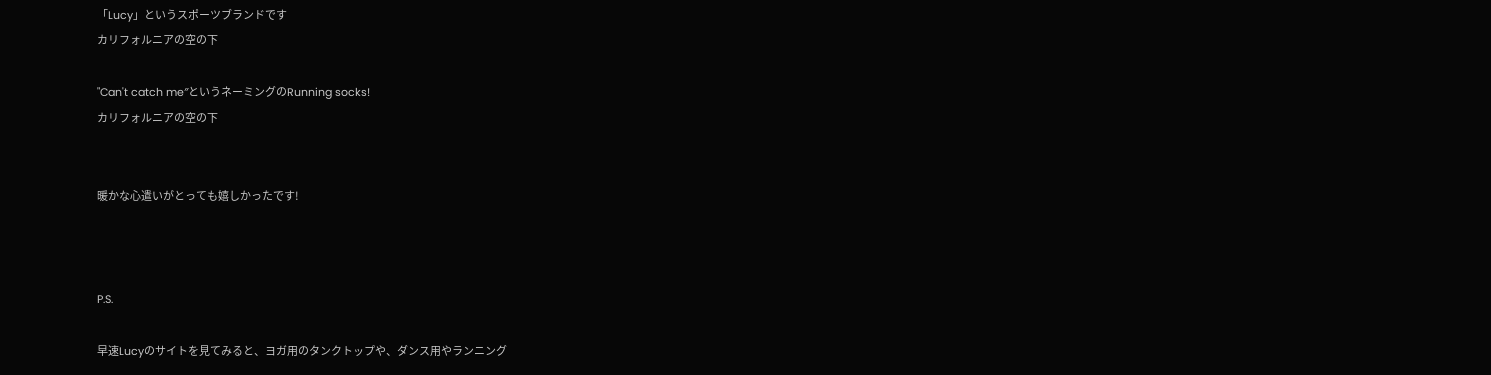「Lucy」というスポーツブランドです
カリフォルニアの空の下

"Can't catch me″というネーミングのRunning socks!
カリフォルニアの空の下


暖かな心遣いがとっても嬉しかったです!



P.S.

早速Lucyのサイトを見てみると、ヨガ用のタンクトップや、ダンス用やランニング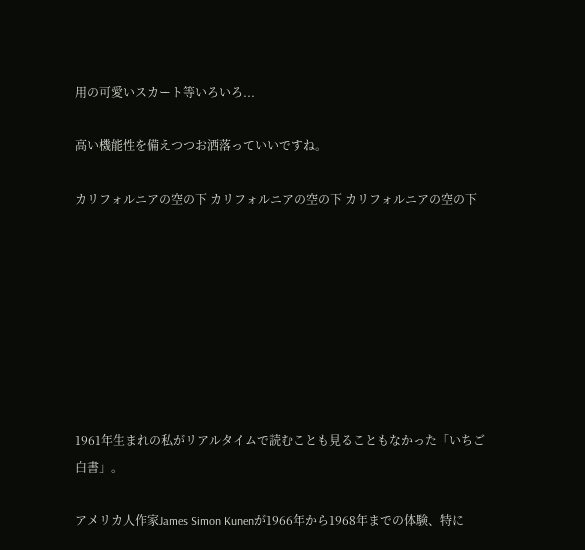用の可愛いスカート等いろいろ...

高い機能性を備えつつお洒落っていいですね。

カリフォルニアの空の下 カリフォルニアの空の下 カリフォルニアの空の下








1961年生まれの私がリアルタイムで読むことも見ることもなかった「いちご白書」。

アメリカ人作家James Simon Kunenが1966年から1968年までの体験、特に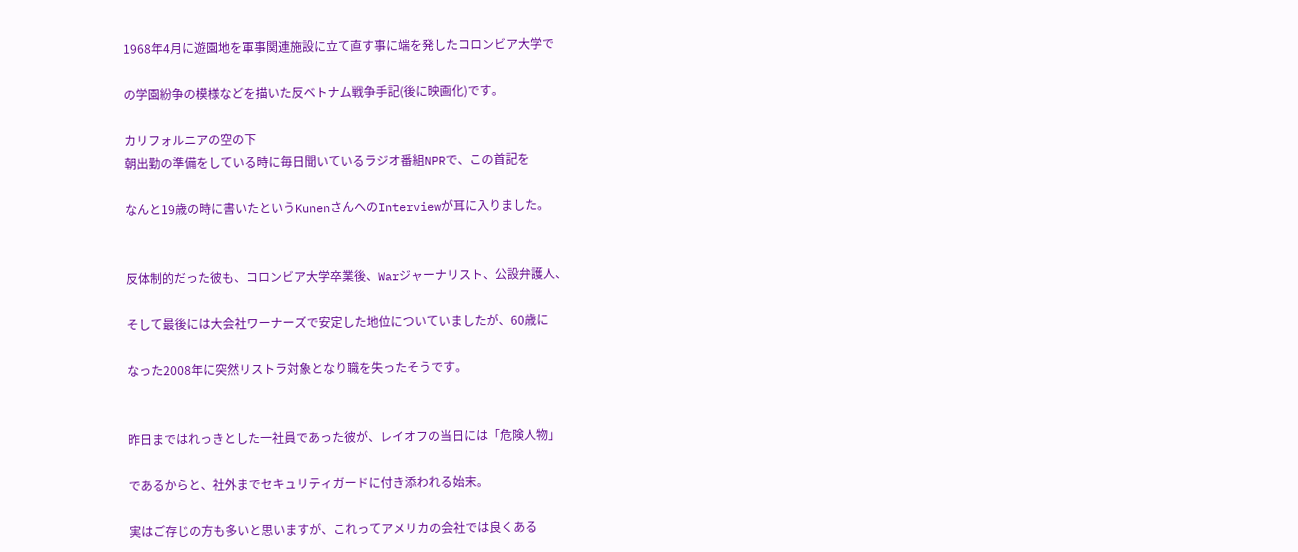1968年4月に遊園地を軍事関連施設に立て直す事に端を発したコロンビア大学で

の学園紛争の模様などを描いた反ベトナム戦争手記(後に映画化)です。

カリフォルニアの空の下
朝出勤の準備をしている時に毎日聞いているラジオ番組NPRで、この首記を

なんと19歳の時に書いたというKunenさんへのInterviewが耳に入りました。


反体制的だった彼も、コロンビア大学卒業後、Warジャーナリスト、公設弁護人、

そして最後には大会社ワーナーズで安定した地位についていましたが、60歳に

なった2008年に突然リストラ対象となり職を失ったそうです。


昨日まではれっきとした一社員であった彼が、レイオフの当日には「危険人物」

であるからと、社外までセキュリティガードに付き添われる始末。

実はご存じの方も多いと思いますが、これってアメリカの会社では良くある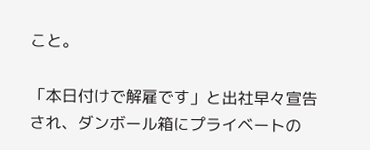こと。

「本日付けで解雇です」と出社早々宣告され、ダンボール箱にプライベートの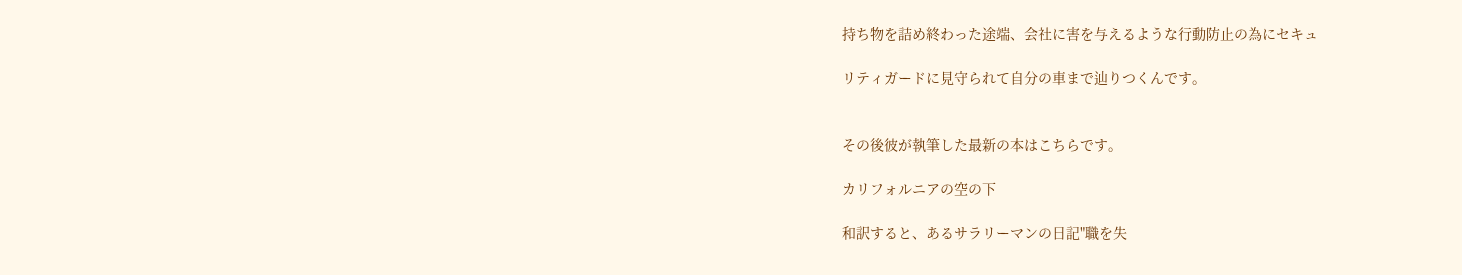持ち物を詰め終わった途端、会社に害を与えるような行動防止の為にセキュ

リティガードに見守られて自分の車まで辿りつくんです。


その後彼が執筆した最新の本はこちらです。

カリフォルニアの空の下

和訳すると、あるサラリーマンの日記"職を失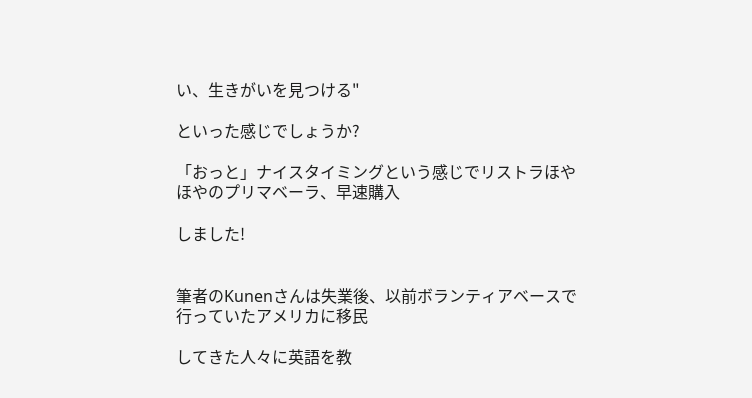い、生きがいを見つける"

といった感じでしょうか?

「おっと」ナイスタイミングという感じでリストラほやほやのプリマベーラ、早速購入

しました!


筆者のKunenさんは失業後、以前ボランティアベースで行っていたアメリカに移民

してきた人々に英語を教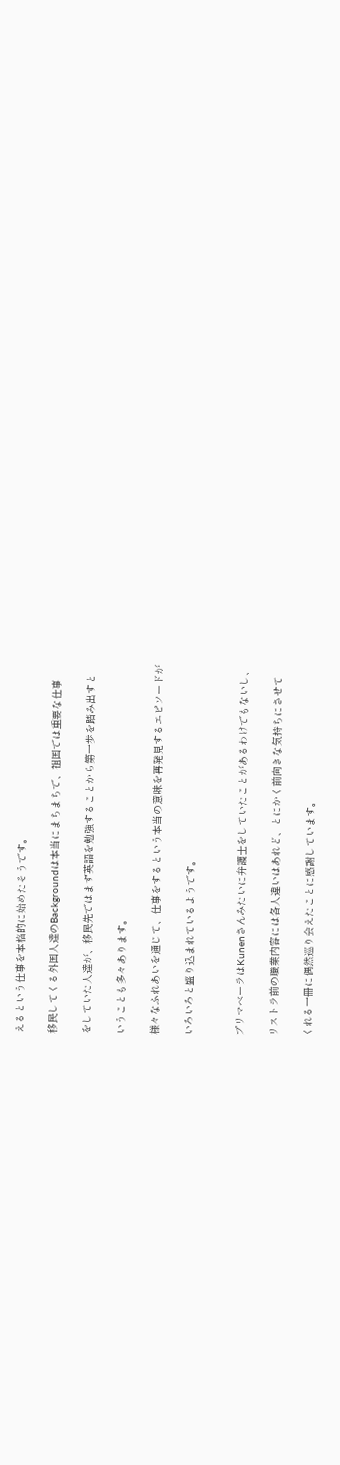えるという仕事を本格的に始めたそうです。

移民してくる外国人達のBackgroundは本当にまちまちで、祖国では重要な仕事

をしていた人達が、移民先ではまず英語を勉強することから第一歩を踏み出すと

いうことも多々あります。

様々なふれあいを通じて、仕事をするという本当の意味を再発見するエピソードが

いろいろと盛り込まれているようです。


プリマベーラはKunenさんみたいに弁護士をしていたことがあるわけでもないし、

リストラ前の職業内容には各人違いはあれど、とにかく前向きな気持ちにさせて

くれる一冊に偶然巡り会えたことに感謝しています。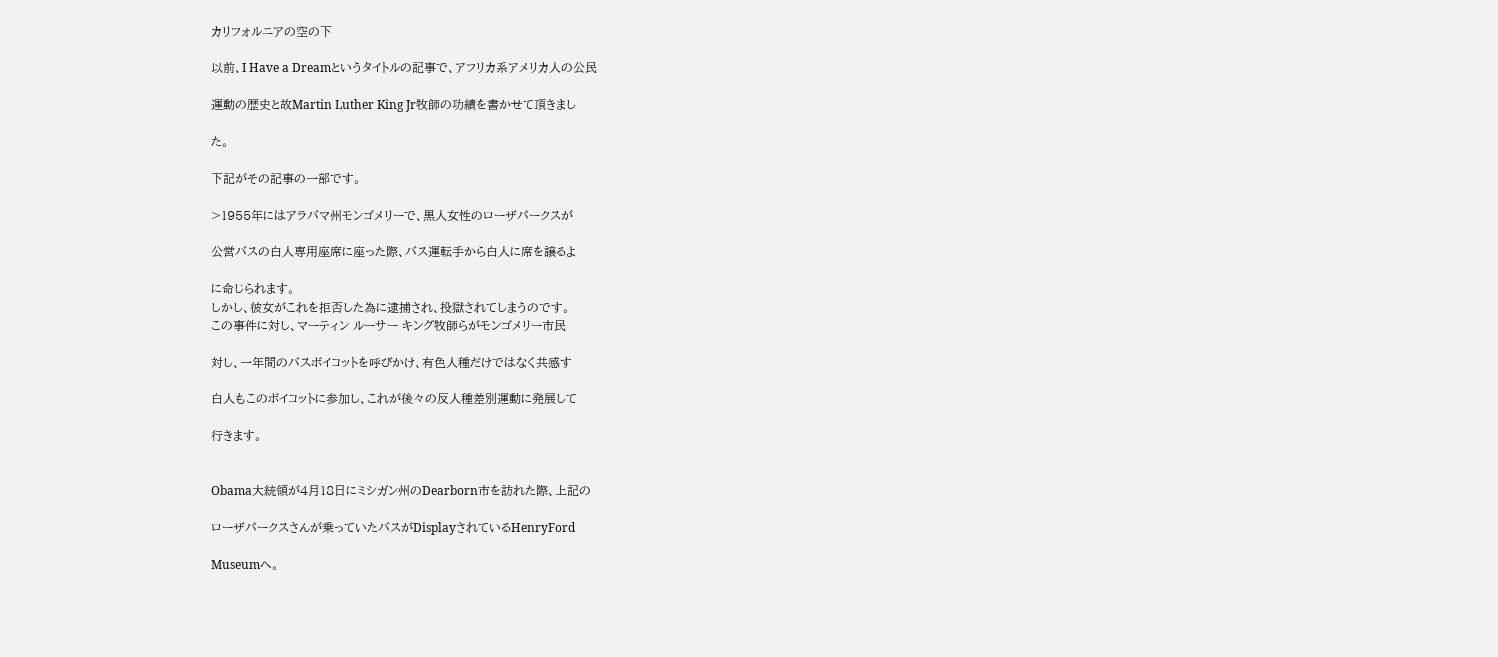カリフォルニアの空の下

以前、I Have a Dreamというタイトルの記事で、アフリカ系アメリカ人の公民

運動の歴史と故Martin Luther King Jr牧師の功績を書かせて頂きまし

た。

下記がその記事の一部です。

>1955年にはアラバマ州モンゴメリーで、黒人女性のローザパークスが

公営バスの白人専用座席に座った際、バス運転手から白人に席を譲るよ

に命じられます。
しかし、彼女がこれを拒否した為に逮捕され、投獄されてしまうのです。
この事件に対し、マーティン ルーサー キング牧師らがモンゴメリー市民

対し、一年間のバスボイコットを呼びかけ、有色人種だけではなく共感す

白人もこのボイコットに参加し、これが後々の反人種差別運動に発展して

行きます。


Obama大統領が4月18日にミシガン州のDearborn市を訪れた際、上記の

ローザパークスさんが乗っていたバスがDisplayされているHenryFord

Museumへ。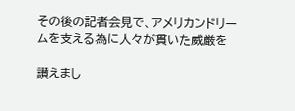その後の記者会見で、アメリカンドリームを支える為に人々が貫いた威厳を

讃えまし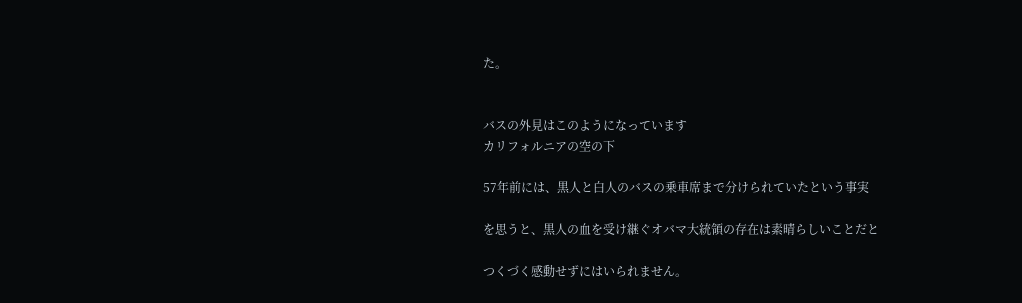た。


バスの外見はこのようになっています
カリフォルニアの空の下

57年前には、黒人と白人のバスの乗車席まで分けられていたという事実

を思うと、黒人の血を受け継ぐオバマ大統領の存在は素晴らしいことだと

つくづく感動せずにはいられません。